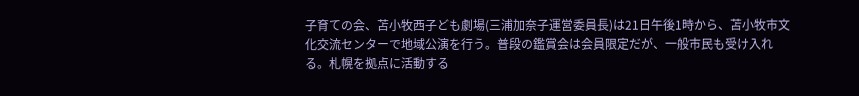子育ての会、苫小牧西子ども劇場(三浦加奈子運営委員長)は21日午後1時から、苫小牧市文化交流センターで地域公演を行う。普段の鑑賞会は会員限定だが、一般市民も受け入れる。札幌を拠点に活動する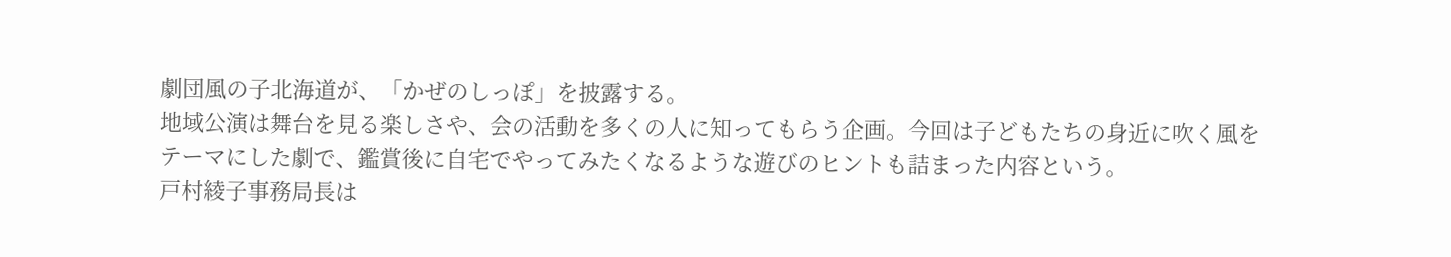劇団風の子北海道が、「かぜのしっぽ」を披露する。
地域公演は舞台を見る楽しさや、会の活動を多くの人に知ってもらう企画。今回は子どもたちの身近に吹く風をテーマにした劇で、鑑賞後に自宅でやってみたくなるような遊びのヒントも詰まった内容という。
戸村綾子事務局長は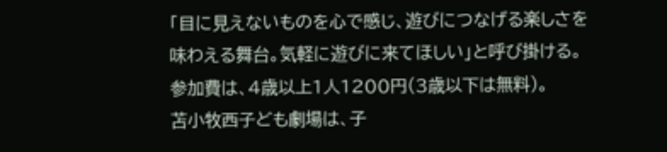「目に見えないものを心で感じ、遊びにつなげる楽しさを味わえる舞台。気軽に遊びに来てほしい」と呼び掛ける。
参加費は、4歳以上1人1200円(3歳以下は無料)。
苫小牧西子ども劇場は、子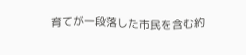育てが一段落した市民を含む約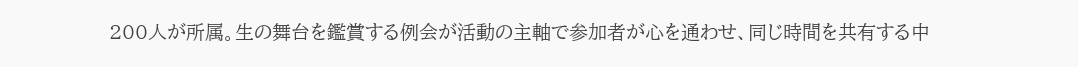200人が所属。生の舞台を鑑賞する例会が活動の主軸で参加者が心を通わせ、同じ時間を共有する中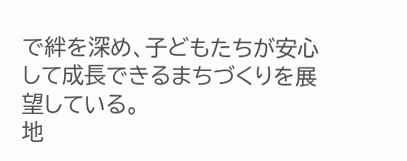で絆を深め、子どもたちが安心して成長できるまちづくりを展望している。
地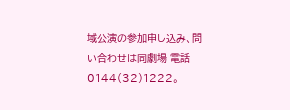域公演の参加申し込み、問い合わせは同劇場 電話0144(32)1222。